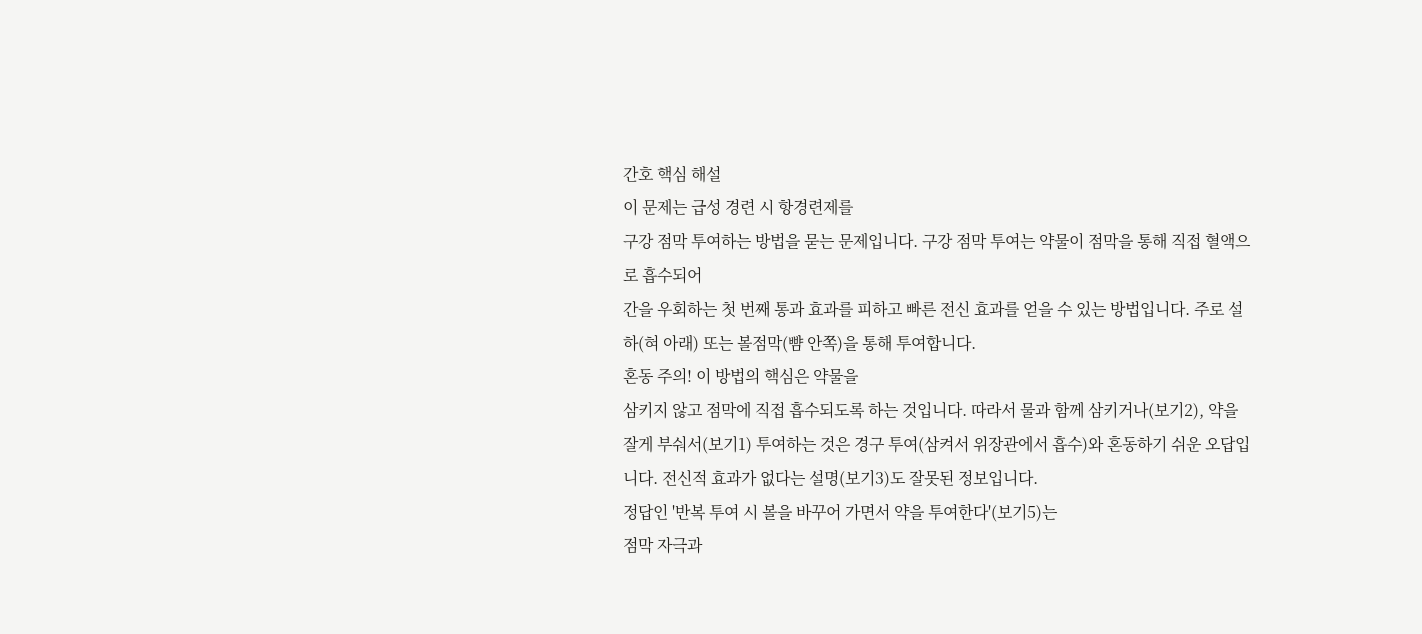간호 핵심 해설
이 문제는 급성 경련 시 항경련제를
구강 점막 투여하는 방법을 묻는 문제입니다. 구강 점막 투여는 약물이 점막을 통해 직접 혈액으로 흡수되어
간을 우회하는 첫 번째 통과 효과를 피하고 빠른 전신 효과를 얻을 수 있는 방법입니다. 주로 설하(혀 아래) 또는 볼점막(뺨 안쪽)을 통해 투여합니다.
혼동 주의! 이 방법의 핵심은 약물을
삼키지 않고 점막에 직접 흡수되도록 하는 것입니다. 따라서 물과 함께 삼키거나(보기2), 약을 잘게 부숴서(보기1) 투여하는 것은 경구 투여(삼켜서 위장관에서 흡수)와 혼동하기 쉬운 오답입니다. 전신적 효과가 없다는 설명(보기3)도 잘못된 정보입니다.
정답인 '반복 투여 시 볼을 바꾸어 가면서 약을 투여한다'(보기5)는
점막 자극과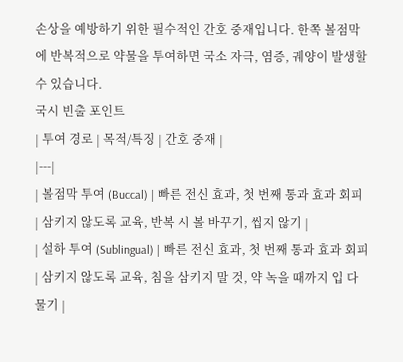손상을 예방하기 위한 필수적인 간호 중재입니다. 한쪽 볼점막에 반복적으로 약물을 투여하면 국소 자극, 염증, 궤양이 발생할 수 있습니다.
국시 빈출 포인트
| 투여 경로 | 목적/특징 | 간호 중재 |
|---|
| 볼점막 투여 (Buccal) | 빠른 전신 효과, 첫 번째 통과 효과 회피 | 삼키지 않도록 교육, 반복 시 볼 바꾸기, 씹지 않기 |
| 설하 투여 (Sublingual) | 빠른 전신 효과, 첫 번째 통과 효과 회피 | 삼키지 않도록 교육, 침을 삼키지 말 것, 약 녹을 때까지 입 다물기 |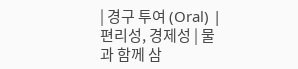| 경구 투여 (Oral) | 편리성, 경제성 | 물과 함께 삼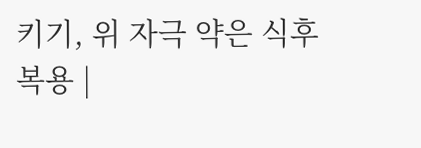키기, 위 자극 약은 식후 복용 |